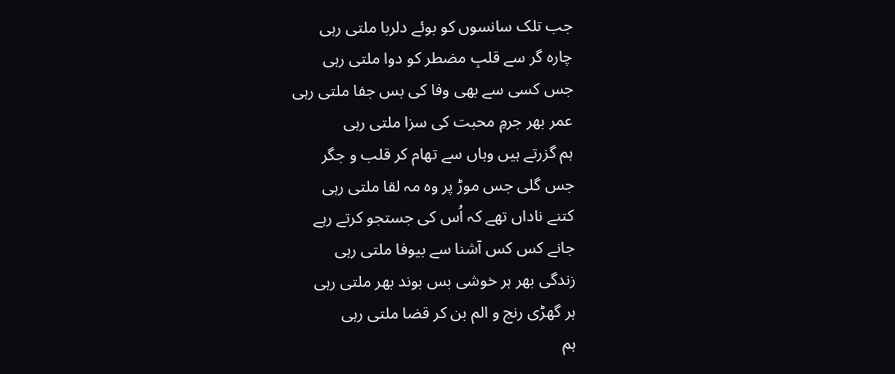جب تلک سانسوں کو بوئے دلربا ملتی رہی
چارہ گر سے قلبِ مضطر کو دوا ملتی رہی
جس کسی سے بھی وفا کی بس جفا ملتی رہی
عمر بھر جرمِ محبت کی سزا ملتی رہی
ہم گزرتے ہیں وہاں سے تھام کر قلب و جگر
جس گلی جس موڑ پر وہ مہ لقا ملتی رہی
کتنے ناداں تھے کہ اُس کی جستجو کرتے رہے
جانے کس کس آشنا سے بیوفا ملتی رہی
زندگی بھر ہر خوشی بس بوند بھر ملتی رہی
ہر گھڑی رنج و الم بن کر قضا ملتی رہی
ہم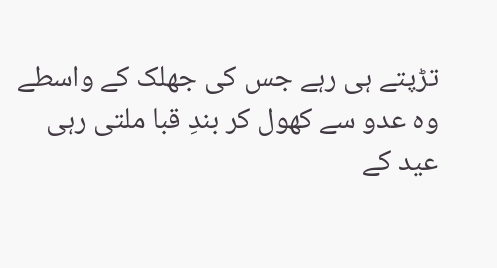تڑپتے ہی رہے جس کی جھلک کے واسطے
وہ عدو سے کھول کر بندِ قبا ملتی رہی
عید کے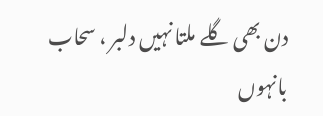دن بھی گلے ملتا نہیں دلبر ، سحاب
بانہوں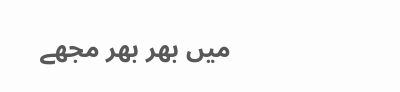میں بھر بھر مجھے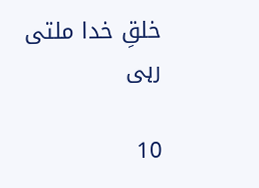خلقِ خدا ملتی رہی

10